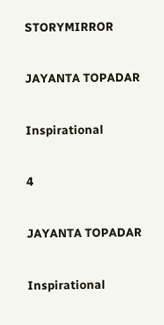STORYMIRROR

JAYANTA TOPADAR

Inspirational

4

JAYANTA TOPADAR

Inspirational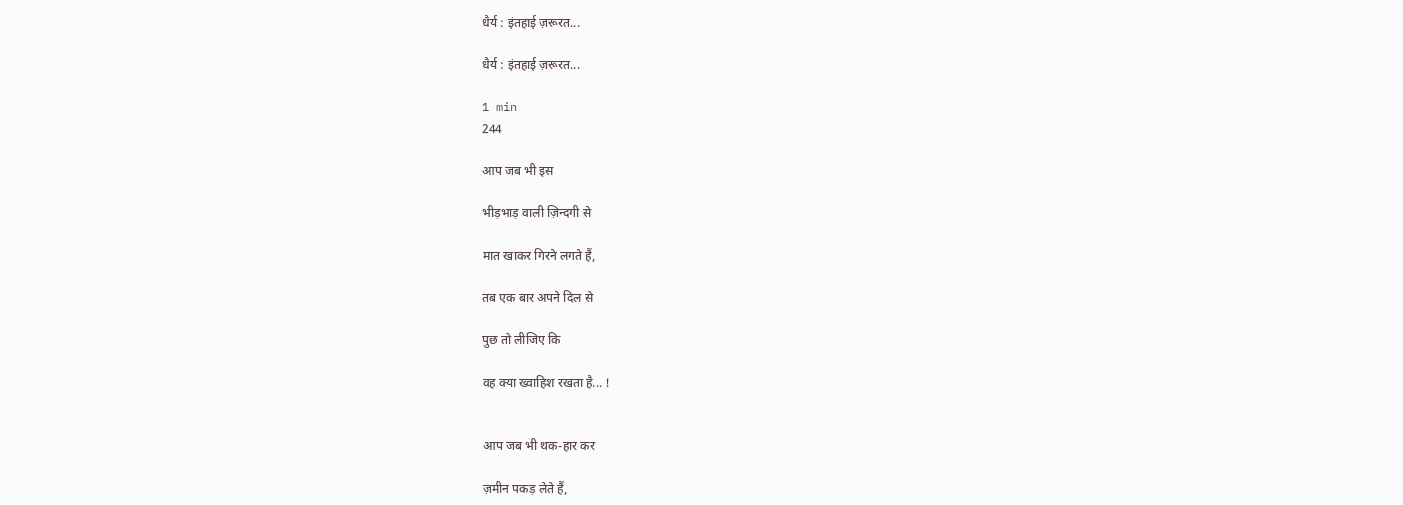धैर्य : इंतहाई ज़रूरत...

धैर्य : इंतहाई ज़रूरत...

1 min
244

आप जब भी इस

भीड़भाड़ वाली ज़िन्दगी से

मात खाकर गिरने लगते हैं,

तब एक बार अपने दिल से

पुछ तो लीजिए कि

वह क्या ख्वाहिश रखता है... !


आप जब भी थक-हार कर

ज़मीन पकड़ लेते हैं,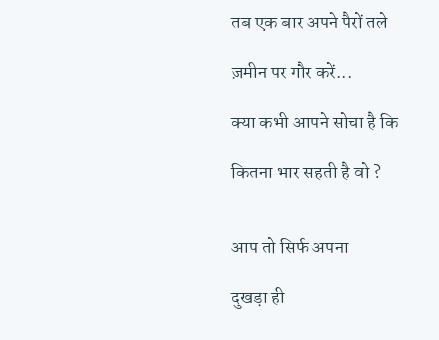तब एक बार अपने पैरों तले

ज़मीन पर गौर करें...

क्या कभी आपने सोचा है कि

कितना भार सहती है वो ?


आप तो सिर्फ अपना

दुखड़ा ही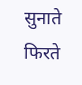सुनाते फिरते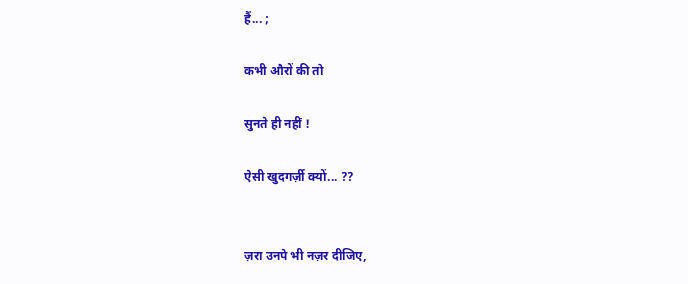हैं... ;

कभी औरों की तो

सुनते ही नहीं !

ऐसी खुदगर्ज़ी क्यों... ??


ज़रा उनपे भी नज़र दीजिए,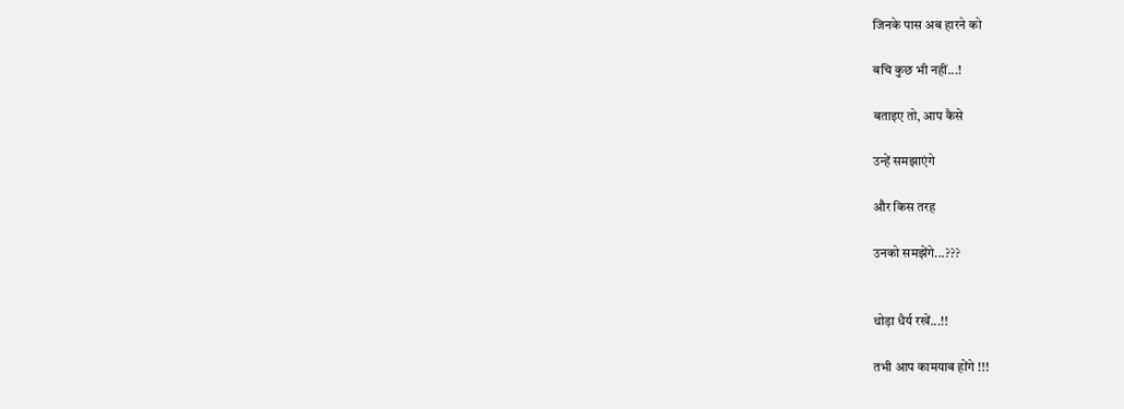जिनके पास अब हारने को

बचि कुछ भी नहीं...!

बताइए तो, आप कैसे

उन्हें समझाएंगे

और किस तरह

उनको समझेंगे...???


थोड़ा धैर्य रखें...!!

तभी आप कामयाब होंगे !!!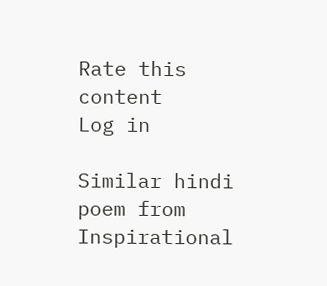Rate this content
Log in

Similar hindi poem from Inspirational